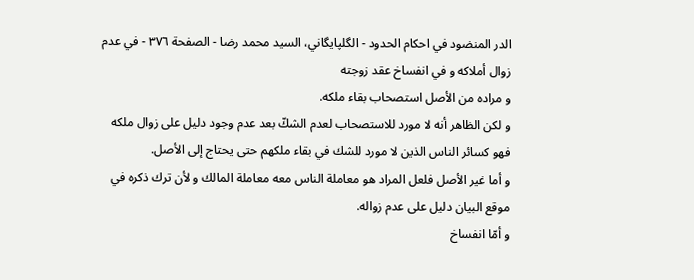الدر المنضود في احكام الحدود - الگلپايگاني، السيد محمد رضا - الصفحة ٣٧٦ - في عدم زوال أملاكه و في انفساخ عقد زوجته
و مراده من الأصل استصحاب بقاء ملكه.
و لكن الظاهر أنه لا مورد للاستصحاب لعدم الشكّ بعد عدم وجود دليل على زوال ملكه فهو كسائر الناس الذين لا مورد للشك في بقاء ملكهم حتى يحتاج إلى الأصل.
و أما غير الأصل فلعل المراد هو معاملة الناس معه معاملة المالك و لأن ترك ذكره في موقع البيان دليل على عدم زواله.
و أمّا انفساخ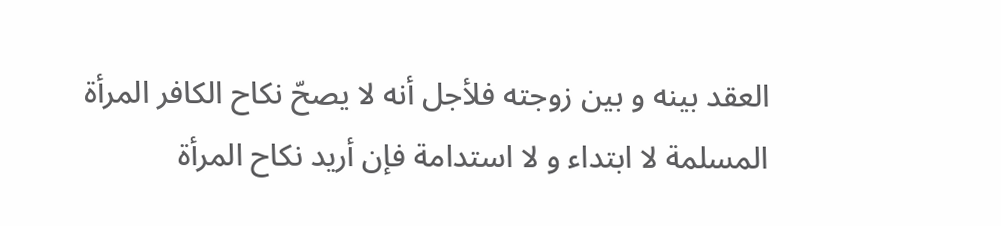العقد بينه و بين زوجته فلأجل أنه لا يصحّ نكاح الكافر المرأة المسلمة لا ابتداء و لا استدامة فإن أريد نكاح المرأة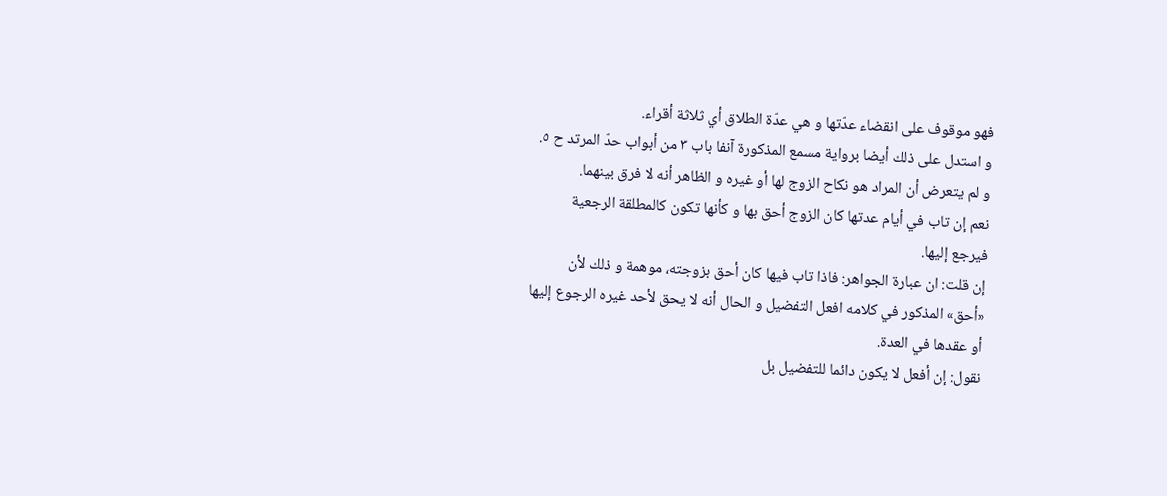فهو موقوف على انقضاء عدّتها و هي عدّة الطلاق أي ثلاثة أقراء.
و استدل على ذلك أيضا برواية مسمع المذكورة آنفا باب ٣ من أبواب حدّ المرتد ح ٥.
و لم يتعرض أن المراد هو نكاح الزوج لها أو غيره و الظاهر أنه لا فرق بينهما.
نعم إن تاب في أيام عدتها كان الزوج أحق بها و كأنها تكون كالمطلقة الرجعية فيرجع إليها.
إن قلت: ان عبارة الجواهر: فاذا تاب فيها كان أحق بزوجته، موهمة و ذلك لأن «أحق» المذكور في كلامه افعل التفضيل و الحال أنه لا يحق لأحد غيره الرجوع إليها أو عقدها في العدة.
نقول: إن أفعل لا يكون دائما للتفضيل بل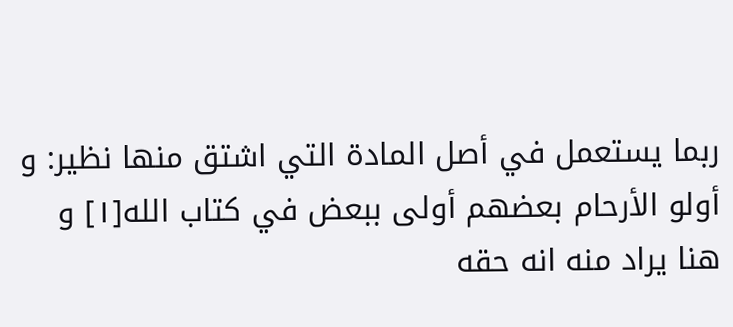ربما يستعمل في أصل المادة التي اشتق منها نظير: و أولو الأرحام بعضهم أولى ببعض في كتاب الله[١] و هنا يراد منه انه حقه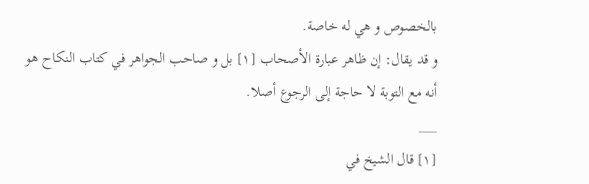بالخصوص و هي له خاصة.
و قد يقال: إن ظاهر عبارة الأصحاب [١] بل و صاحب الجواهر في كتاب النكاح هو أنه مع التوبة لا حاجة إلى الرجوع أصلا.
___
[١] قال الشيخ في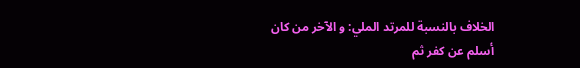الخلاف بالنسبة للمرتد الملي: و الآخر من كان
أسلم عن كفر ثم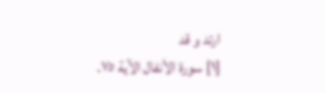ارتد و قد
[١] سورة الأنفال الآية ٧٥.